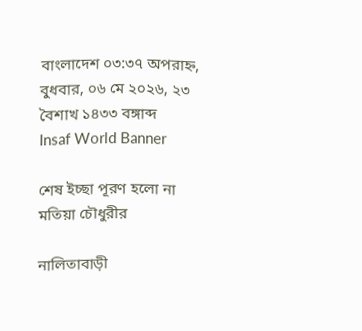বাংলাদেশ ০৩:৩৭ অপরাহ্ন, বুধবার, ০৬ মে ২০২৬, ২৩ বৈশাখ ১৪৩৩ বঙ্গাব্দ
Insaf World Banner

শেষ ইচ্ছা পূরণ হলো না মতিয়া চৌধুরীর

নালিতাবাড়ী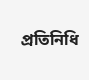প্রতিনিধি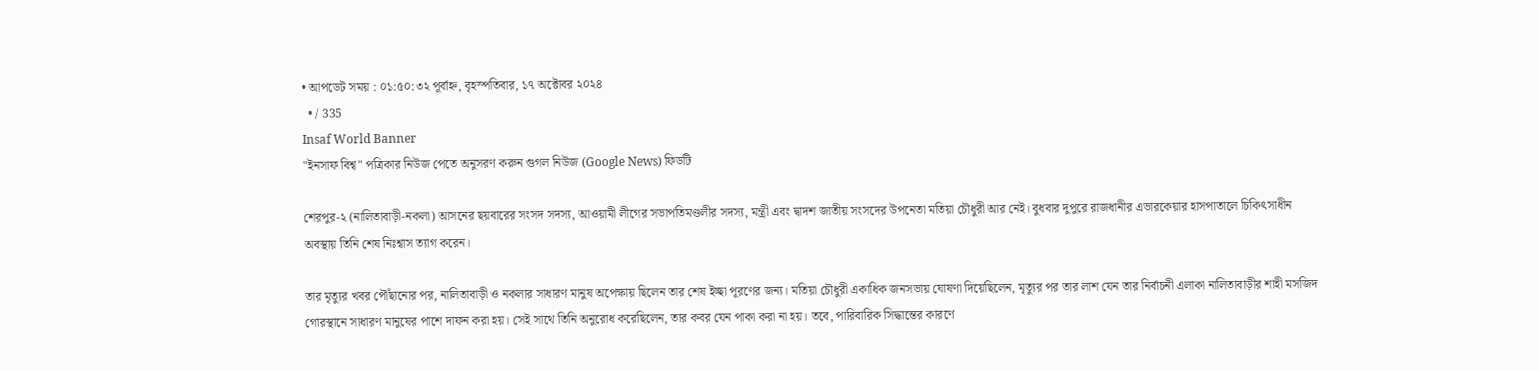• আপডেট সময় : ০১:৫০:৩২ পূর্বাহ্ন, বৃহস্পতিবার, ১৭ অক্টোবর ২০২৪
  • / 335
Insaf World Banner
"ইনসাফ বিশ্ব" পত্রিকার নিউজ পেতে অনুসরণ করুন গুগল নিউজ (Google News) ফিডটি

শেরপুর-২ (নালিতাবাড়ী-নকলা) আসনের ছয়বারের সংসদ সদস্য, আওয়ামী লীগের সভাপতিমণ্ডলীর সদস্য, মন্ত্রী এবং দ্বাদশ জাতীয় সংসদের উপনেতা মতিয়া চৌধুরী আর নেই। বুধবার দুপুরে রাজধানীর এভারকেয়ার হাসপাতালে চিকিৎসাধীন অবস্থায় তিনি শেষ নিঃশ্বাস ত্যাগ করেন।

তার মৃত্যুর খবর পৌঁছানোর পর, নালিতাবাড়ী ও নকলার সাধারণ মানুষ অপেক্ষায় ছিলেন তার শেষ ইচ্ছা পূরণের জন্য। মতিয়া চৌধুরী একাধিক জনসভায় ঘোষণা দিয়েছিলেন, মৃত্যুর পর তার লাশ যেন তার নির্বাচনী এলাকা নালিতাবাড়ীর শাহী মসজিদ গোরস্থানে সাধারণ মানুষের পাশে দাফন করা হয়। সেই সাথে তিনি অনুরোধ করেছিলেন, তার কবর যেন পাকা করা না হয়। তবে, পারিবারিক সিদ্ধান্তের কারণে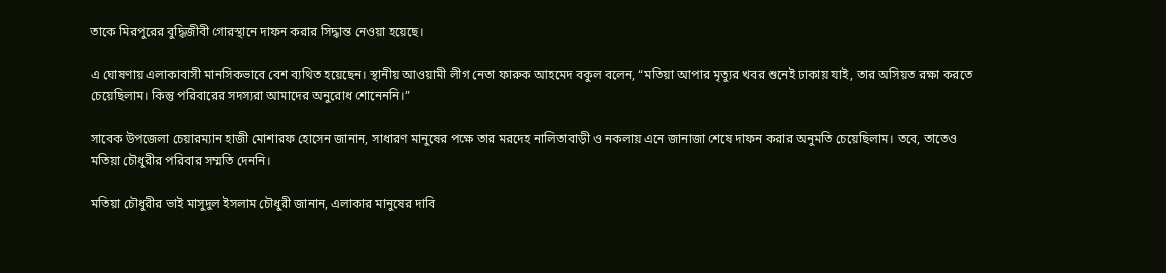তাকে মিরপুরের বুদ্ধিজীবী গোরস্থানে দাফন করার সিদ্ধান্ত নেওয়া হয়েছে।

এ ঘোষণায় এলাকাবাসী মানসিকভাবে বেশ ব্যথিত হয়েছেন। স্থানীয় আওয়ামী লীগ নেতা ফারুক আহমেদ বকুল বলেন, “মতিয়া আপার মৃত্যুর খবর শুনেই ঢাকায় যাই, তার অসিয়ত রক্ষা করতে চেয়েছিলাম। কিন্তু পরিবারের সদস্যরা আমাদের অনুরোধ শোনেননি।”

সাবেক উপজেলা চেয়ারম্যান হাজী মোশারফ হোসেন জানান, সাধারণ মানুষের পক্ষে তার মরদেহ নালিতাবাড়ী ও নকলায় এনে জানাজা শেষে দাফন করার অনুমতি চেয়েছিলাম। তবে, তাতেও মতিয়া চৌধুরীর পরিবার সম্মতি দেননি।

মতিয়া চৌধুরীর ভাই মাসুদুল ইসলাম চৌধুরী জানান, এলাকার মানুষের দাবি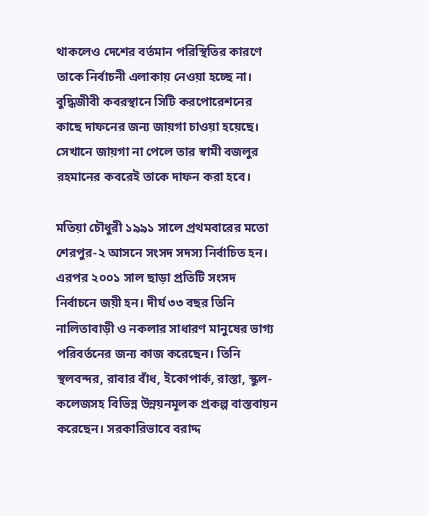থাকলেও দেশের বর্তমান পরিস্থিতির কারণে তাকে নির্বাচনী এলাকায় নেওয়া হচ্ছে না। বুদ্ধিজীবী কবরস্থানে সিটি করপোরেশনের কাছে দাফনের জন্য জায়গা চাওয়া হয়েছে। সেখানে জায়গা না পেলে তার স্বামী বজলুর রহমানের কবরেই তাকে দাফন করা হবে।

মতিয়া চৌধুরী ১৯৯১ সালে প্রথমবারের মতো শেরপুর-২ আসনে সংসদ সদস্য নির্বাচিত হন। এরপর ২০০১ সাল ছাড়া প্রতিটি সংসদ নির্বাচনে জয়ী হন। দীর্ঘ ৩৩ বছর তিনি নালিতাবাড়ী ও নকলার সাধারণ মানুষের ভাগ্য পরিবর্তনের জন্য কাজ করেছেন। তিনি স্থলবন্দর, রাবার বাঁধ, ইকোপার্ক, রাস্তা, স্কুল-কলেজসহ বিভিন্ন উন্নয়নমূলক প্রকল্প বাস্তবায়ন করেছেন। সরকারিভাবে বরাদ্দ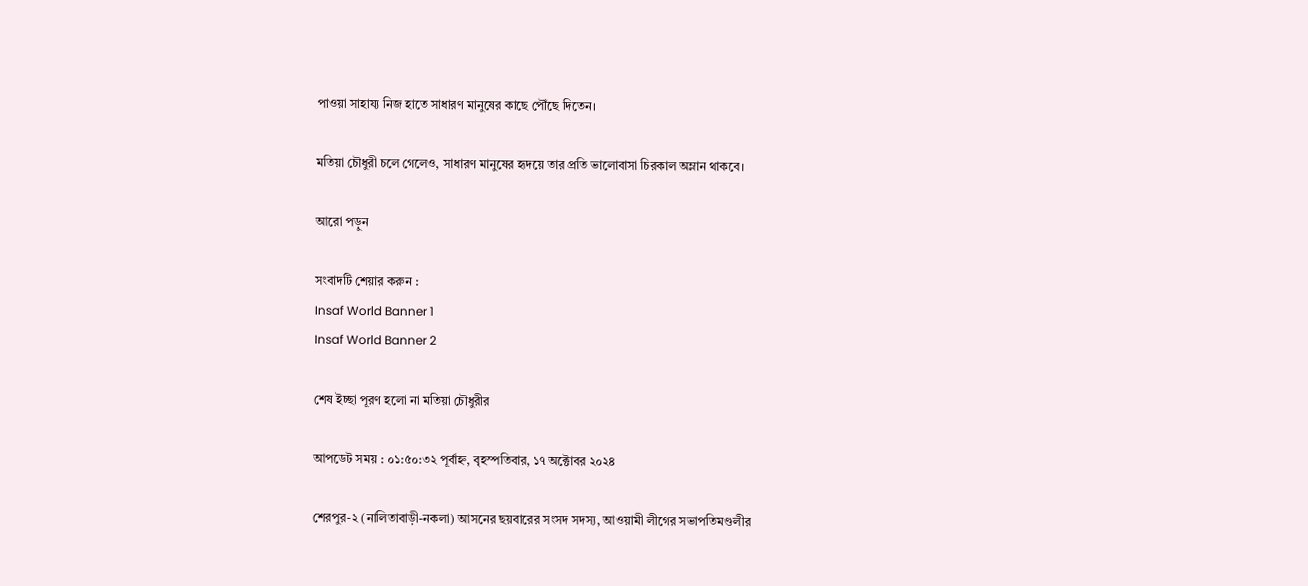পাওয়া সাহায্য নিজ হাতে সাধারণ মানুষের কাছে পৌঁছে দিতেন।

মতিয়া চৌধুরী চলে গেলেও, সাধারণ মানুষের হৃদয়ে তার প্রতি ভালোবাসা চিরকাল অম্লান থাকবে।

আরো পড়ুন

সংবাদটি শেয়ার করুন :
Insaf World Banner 1
Insaf World Banner 2

শেষ ইচ্ছা পূরণ হলো না মতিয়া চৌধুরীর

আপডেট সময় : ০১:৫০:৩২ পূর্বাহ্ন, বৃহস্পতিবার, ১৭ অক্টোবর ২০২৪

শেরপুর-২ (নালিতাবাড়ী-নকলা) আসনের ছয়বারের সংসদ সদস্য, আওয়ামী লীগের সভাপতিমণ্ডলীর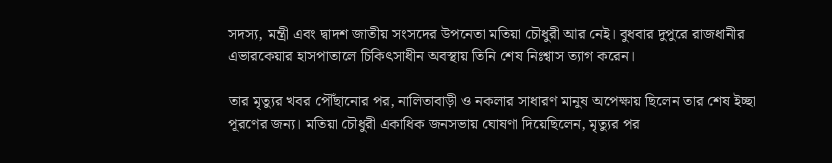সদস্য, মন্ত্রী এবং দ্বাদশ জাতীয় সংসদের উপনেতা মতিয়া চৌধুরী আর নেই। বুধবার দুপুরে রাজধানীর এভারকেয়ার হাসপাতালে চিকিৎসাধীন অবস্থায় তিনি শেষ নিঃশ্বাস ত্যাগ করেন।

তার মৃত্যুর খবর পৌঁছানোর পর, নালিতাবাড়ী ও নকলার সাধারণ মানুষ অপেক্ষায় ছিলেন তার শেষ ইচ্ছা পূরণের জন্য। মতিয়া চৌধুরী একাধিক জনসভায় ঘোষণা দিয়েছিলেন, মৃত্যুর পর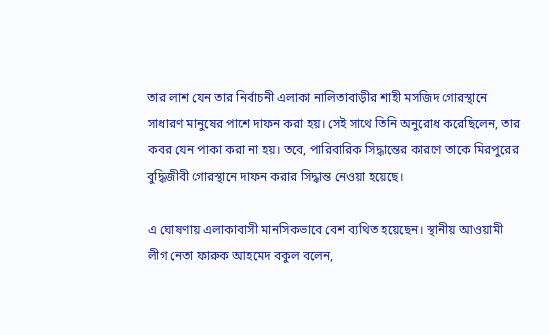তার লাশ যেন তার নির্বাচনী এলাকা নালিতাবাড়ীর শাহী মসজিদ গোরস্থানে সাধারণ মানুষের পাশে দাফন করা হয়। সেই সাথে তিনি অনুরোধ করেছিলেন, তার কবর যেন পাকা করা না হয়। তবে, পারিবারিক সিদ্ধান্তের কারণে তাকে মিরপুরের বুদ্ধিজীবী গোরস্থানে দাফন করার সিদ্ধান্ত নেওয়া হয়েছে।

এ ঘোষণায় এলাকাবাসী মানসিকভাবে বেশ ব্যথিত হয়েছেন। স্থানীয় আওয়ামী লীগ নেতা ফারুক আহমেদ বকুল বলেন,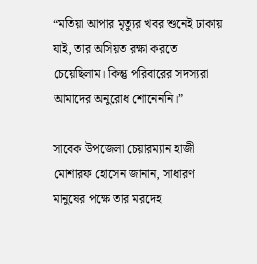“মতিয়া আপার মৃত্যুর খবর শুনেই ঢাকায় যাই, তার অসিয়ত রক্ষা করতে চেয়েছিলাম। কিন্তু পরিবারের সদস্যরা আমাদের অনুরোধ শোনেননি।”

সাবেক উপজেলা চেয়ারম্যান হাজী মোশারফ হোসেন জানান, সাধারণ মানুষের পক্ষে তার মরদেহ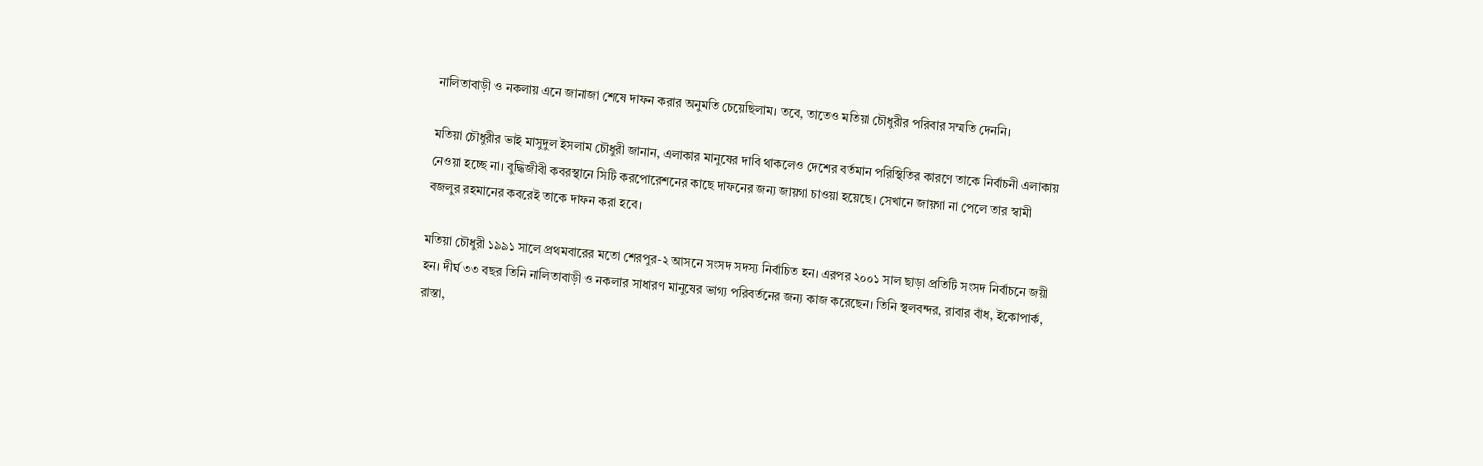নালিতাবাড়ী ও নকলায় এনে জানাজা শেষে দাফন করার অনুমতি চেয়েছিলাম। তবে, তাতেও মতিয়া চৌধুরীর পরিবার সম্মতি দেননি।

মতিয়া চৌধুরীর ভাই মাসুদুল ইসলাম চৌধুরী জানান, এলাকার মানুষের দাবি থাকলেও দেশের বর্তমান পরিস্থিতির কারণে তাকে নির্বাচনী এলাকায় নেওয়া হচ্ছে না। বুদ্ধিজীবী কবরস্থানে সিটি করপোরেশনের কাছে দাফনের জন্য জায়গা চাওয়া হয়েছে। সেখানে জায়গা না পেলে তার স্বামী বজলুর রহমানের কবরেই তাকে দাফন করা হবে।

মতিয়া চৌধুরী ১৯৯১ সালে প্রথমবারের মতো শেরপুর-২ আসনে সংসদ সদস্য নির্বাচিত হন। এরপর ২০০১ সাল ছাড়া প্রতিটি সংসদ নির্বাচনে জয়ী হন। দীর্ঘ ৩৩ বছর তিনি নালিতাবাড়ী ও নকলার সাধারণ মানুষের ভাগ্য পরিবর্তনের জন্য কাজ করেছেন। তিনি স্থলবন্দর, রাবার বাঁধ, ইকোপার্ক, রাস্তা,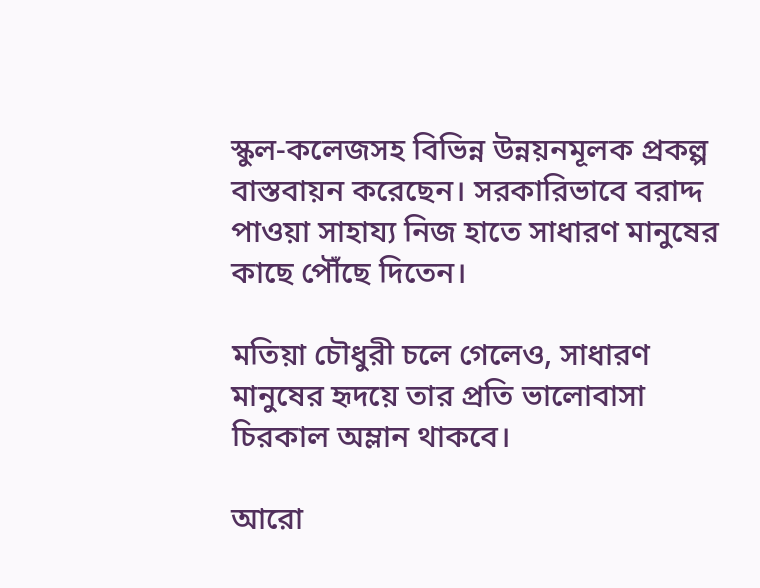স্কুল-কলেজসহ বিভিন্ন উন্নয়নমূলক প্রকল্প বাস্তবায়ন করেছেন। সরকারিভাবে বরাদ্দ পাওয়া সাহায্য নিজ হাতে সাধারণ মানুষের কাছে পৌঁছে দিতেন।

মতিয়া চৌধুরী চলে গেলেও, সাধারণ মানুষের হৃদয়ে তার প্রতি ভালোবাসা চিরকাল অম্লান থাকবে।

আরো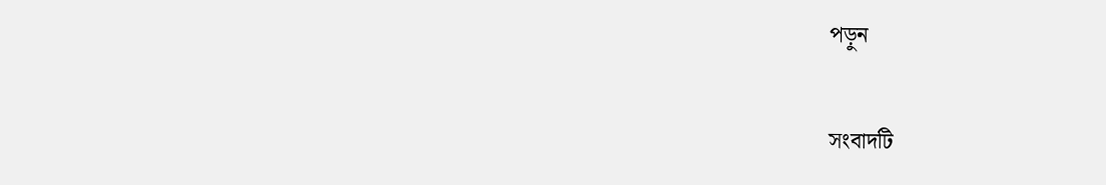পড়ুন

সংবাদটি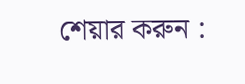শেয়ার করুন :